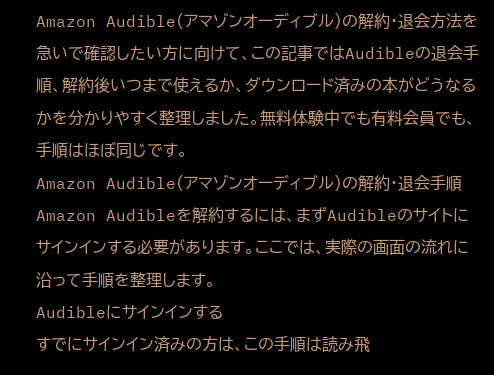Amazon Audible(アマゾンオーディブル)の解約・退会方法を急いで確認したい方に向けて、この記事ではAudibleの退会手順、解約後いつまで使えるか、ダウンロード済みの本がどうなるかを分かりやすく整理しました。無料体験中でも有料会員でも、手順はほぼ同じです。
Amazon Audible(アマゾンオーディブル)の解約・退会手順
Amazon Audibleを解約するには、まずAudibleのサイトにサインインする必要があります。ここでは、実際の画面の流れに沿って手順を整理します。
Audibleにサインインする
すでにサインイン済みの方は、この手順は読み飛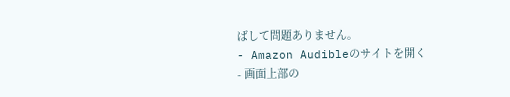ばして問題ありません。
- Amazon Audibleのサイトを開く
- 画面上部の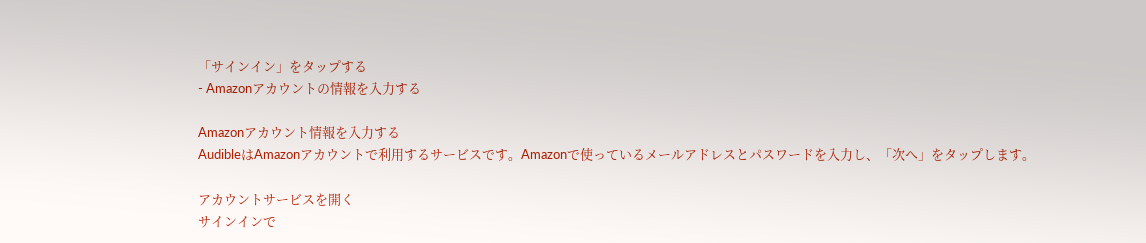「サインイン」をタップする
- Amazonアカウントの情報を入力する

Amazonアカウント情報を入力する
AudibleはAmazonアカウントで利用するサービスです。Amazonで使っているメールアドレスとパスワードを入力し、「次へ」をタップします。

アカウントサービスを開く
サインインで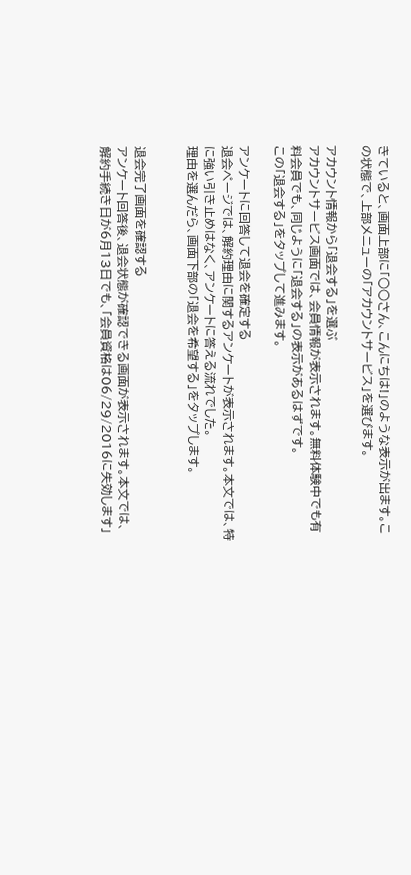きていると、画面上部に「○○さん、こんにちは!」のような表示が出ます。この状態で、上部メニューの「アカウントサービス」を選びます。

アカウント情報から「退会する」を選ぶ
アカウントサービス画面では、会員情報が表示されます。無料体験中でも有料会員でも、同じように「退会する」の表示があるはずです。
この「退会する」をタップして進みます。

アンケートに回答して退会を確定する
退会ページでは、解約理由に関するアンケートが表示されます。本文では、特に強い引き止めはなく、アンケートに答える流れでした。
理由を選んだら、画面下部の「退会を希望する」をタップします。


退会完了画面を確認する
アンケート回答後、退会状態が確認できる画面が表示されます。本文では、解約手続き日が6月13日でも、「会員資格は06/29/2016に失効します」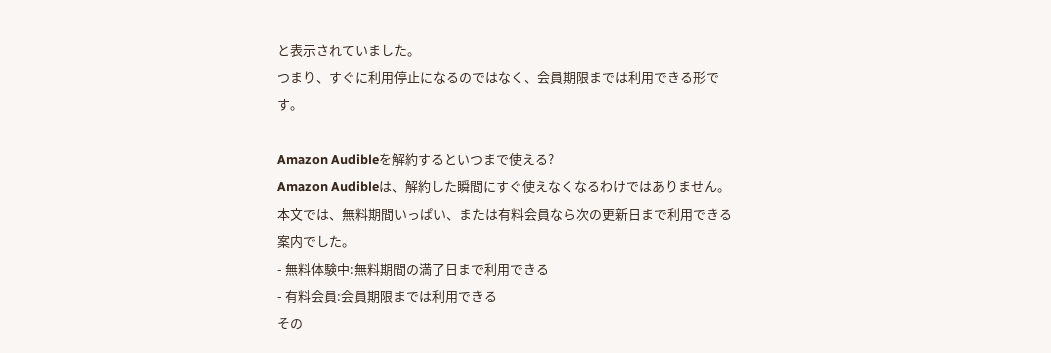と表示されていました。
つまり、すぐに利用停止になるのではなく、会員期限までは利用できる形です。

Amazon Audibleを解約するといつまで使える?
Amazon Audibleは、解約した瞬間にすぐ使えなくなるわけではありません。本文では、無料期間いっぱい、または有料会員なら次の更新日まで利用できる案内でした。
- 無料体験中:無料期間の満了日まで利用できる
- 有料会員:会員期限までは利用できる
その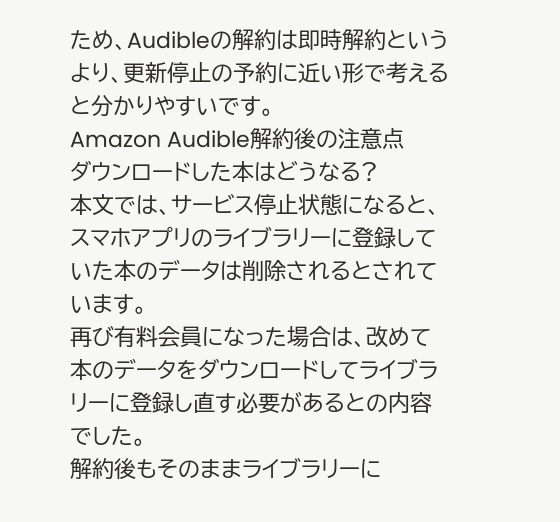ため、Audibleの解約は即時解約というより、更新停止の予約に近い形で考えると分かりやすいです。
Amazon Audible解約後の注意点
ダウンロードした本はどうなる?
本文では、サービス停止状態になると、スマホアプリのライブラリーに登録していた本のデータは削除されるとされています。
再び有料会員になった場合は、改めて本のデータをダウンロードしてライブラリーに登録し直す必要があるとの内容でした。
解約後もそのままライブラリーに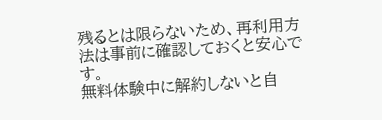残るとは限らないため、再利用方法は事前に確認しておくと安心です。
無料体験中に解約しないと自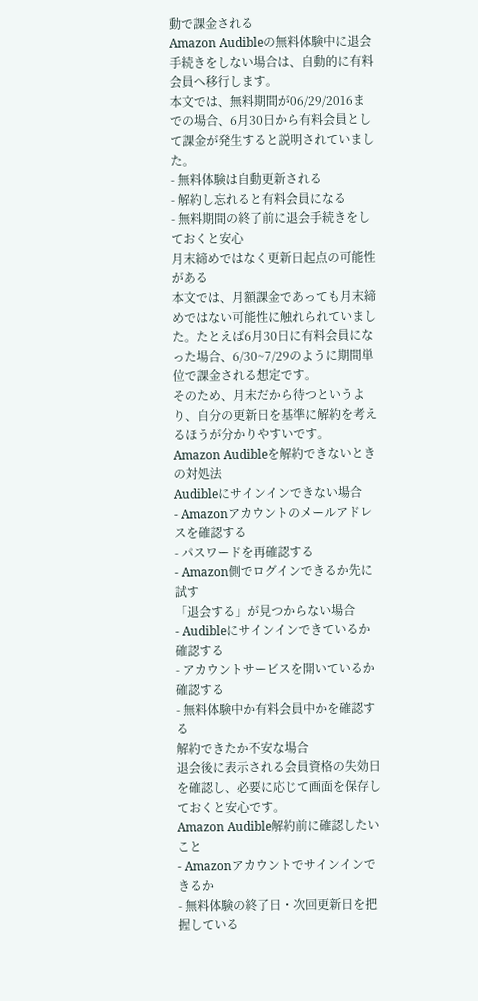動で課金される
Amazon Audibleの無料体験中に退会手続きをしない場合は、自動的に有料会員へ移行します。
本文では、無料期間が06/29/2016までの場合、6月30日から有料会員として課金が発生すると説明されていました。
- 無料体験は自動更新される
- 解約し忘れると有料会員になる
- 無料期間の終了前に退会手続きをしておくと安心
月末締めではなく更新日起点の可能性がある
本文では、月額課金であっても月末締めではない可能性に触れられていました。たとえば6月30日に有料会員になった場合、6/30~7/29のように期間単位で課金される想定です。
そのため、月末だから待つというより、自分の更新日を基準に解約を考えるほうが分かりやすいです。
Amazon Audibleを解約できないときの対処法
Audibleにサインインできない場合
- Amazonアカウントのメールアドレスを確認する
- パスワードを再確認する
- Amazon側でログインできるか先に試す
「退会する」が見つからない場合
- Audibleにサインインできているか確認する
- アカウントサービスを開いているか確認する
- 無料体験中か有料会員中かを確認する
解約できたか不安な場合
退会後に表示される会員資格の失効日を確認し、必要に応じて画面を保存しておくと安心です。
Amazon Audible解約前に確認したいこと
- Amazonアカウントでサインインできるか
- 無料体験の終了日・次回更新日を把握している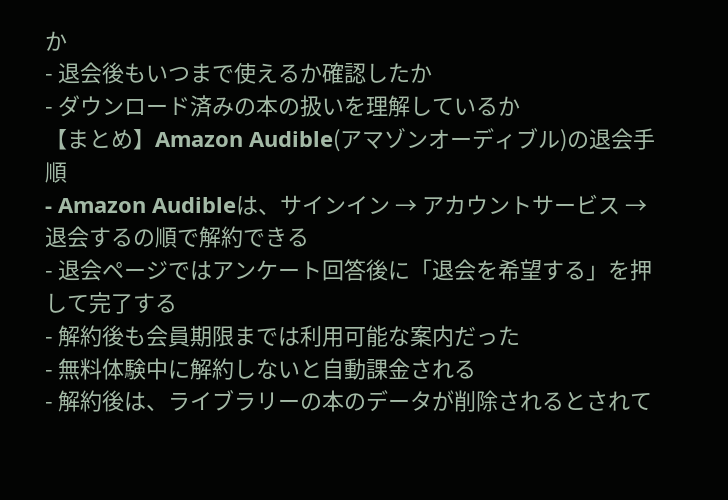か
- 退会後もいつまで使えるか確認したか
- ダウンロード済みの本の扱いを理解しているか
【まとめ】Amazon Audible(アマゾンオーディブル)の退会手順
- Amazon Audibleは、サインイン → アカウントサービス → 退会するの順で解約できる
- 退会ページではアンケート回答後に「退会を希望する」を押して完了する
- 解約後も会員期限までは利用可能な案内だった
- 無料体験中に解約しないと自動課金される
- 解約後は、ライブラリーの本のデータが削除されるとされて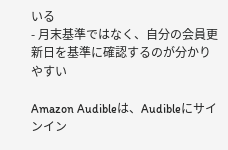いる
- 月末基準ではなく、自分の会員更新日を基準に確認するのが分かりやすい

Amazon Audibleは、Audibleにサインイン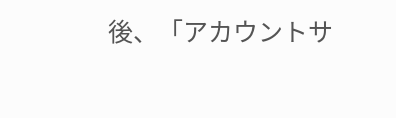後、「アカウントサ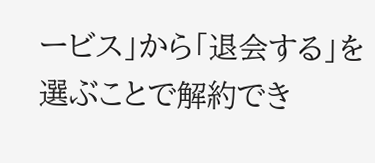ービス」から「退会する」を選ぶことで解約でき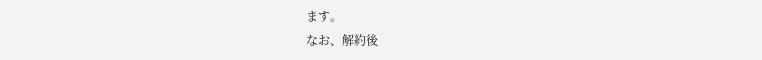ます。
なお、解約後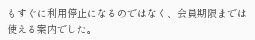もすぐに利用停止になるのではなく、会員期限までは使える案内でした。